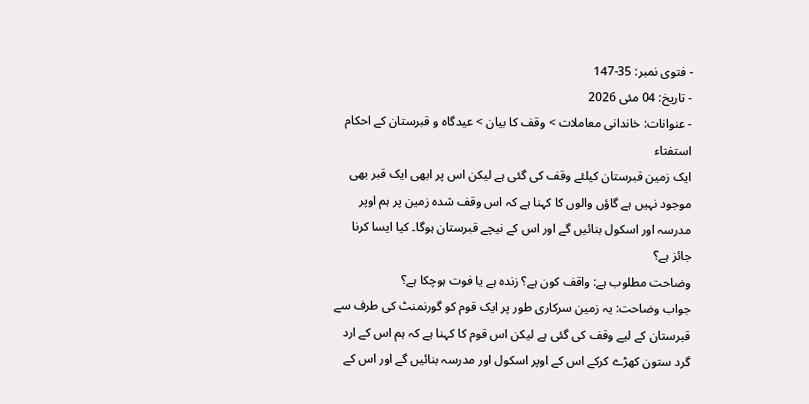- فتوی نمبر: 35-147
- تاریخ: 04 مئی 2026
- عنوانات: خاندانی معاملات > وقف کا بیان > عیدگاہ و قبرستان کے احکام
استفتاء
ایک زمین قبرستان کیلئے وقف کی گئی ہے لیکن اس پر ابھی ایک قبر بھی موجود نہیں ہے گاؤں والوں کا کہنا ہے کہ اس وقف شدہ زمین پر ہم اوپر مدرسہ اور اسکول بنائیں گے اور اس کے نیچے قبرستان ہوگا۔ کیا ایسا کرنا جائز ہے؟
وضاحت مطلوب ہے: واقف کون ہے؟ زندہ ہے یا فوت ہوچکا ہے؟
جواب وضاحت: یہ زمین سرکاری طور پر ایک قوم کو گورنمنٹ کی طرف سے قبرستان کے لیے وقف کی گئی ہے لیکن اس قوم کا کہنا ہے کہ ہم اس کے ارد گرد ستون کھڑے کرکے اس کے اوپر اسکول اور مدرسہ بنائیں گے اور اس کے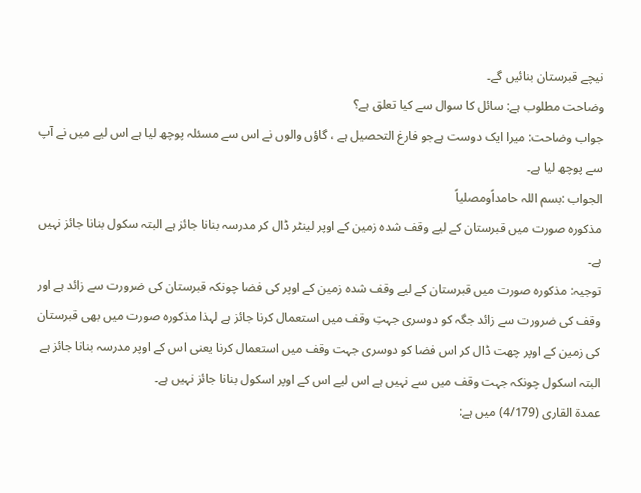نیچے قبرستان بنائیں گے۔
وضاحت مطلوب ہے: سائل کا سوال سے کیا تعلق ہے؟
جواب وضاحت: میرا ایک دوست ہےجو فارغ التحصیل ہے ، گاؤں والوں نے اس سے مسئلہ پوچھ لیا ہے اس لیے میں نے آپ سے پوچھ لیا ہے۔
الجواب :بسم اللہ حامداًومصلیاً
مذکورہ صورت میں قبرستان کے لیے وقف شدہ زمین کے اوپر لینٹر ڈال کر مدرسہ بنانا جائز ہے البتہ سکول بنانا جائز نہیں ہے۔
توجیہ: مذکورہ صورت میں قبرستان کے لیے وقف شدہ زمین کے اوپر کی فضا چونکہ قبرستان کی ضرورت سے زائد ہے اور وقف کی ضرورت سے زائد جگہ کو دوسری جہتِ وقف میں استعمال کرنا جائز ہے لہذا مذکورہ صورت میں بھی قبرستان کی زمین کے اوپر چھت ڈال کر اس فضا کو دوسری جہت وقف میں استعمال کرنا یعنی اس کے اوپر مدرسہ بنانا جائز ہے البتہ اسکول چونکہ جہت وقف میں سے نہیں ہے اس لیے اس کے اوپر اسکول بنانا جائز نہیں ہے۔
عمدۃ القاری (4/179) میں ہے: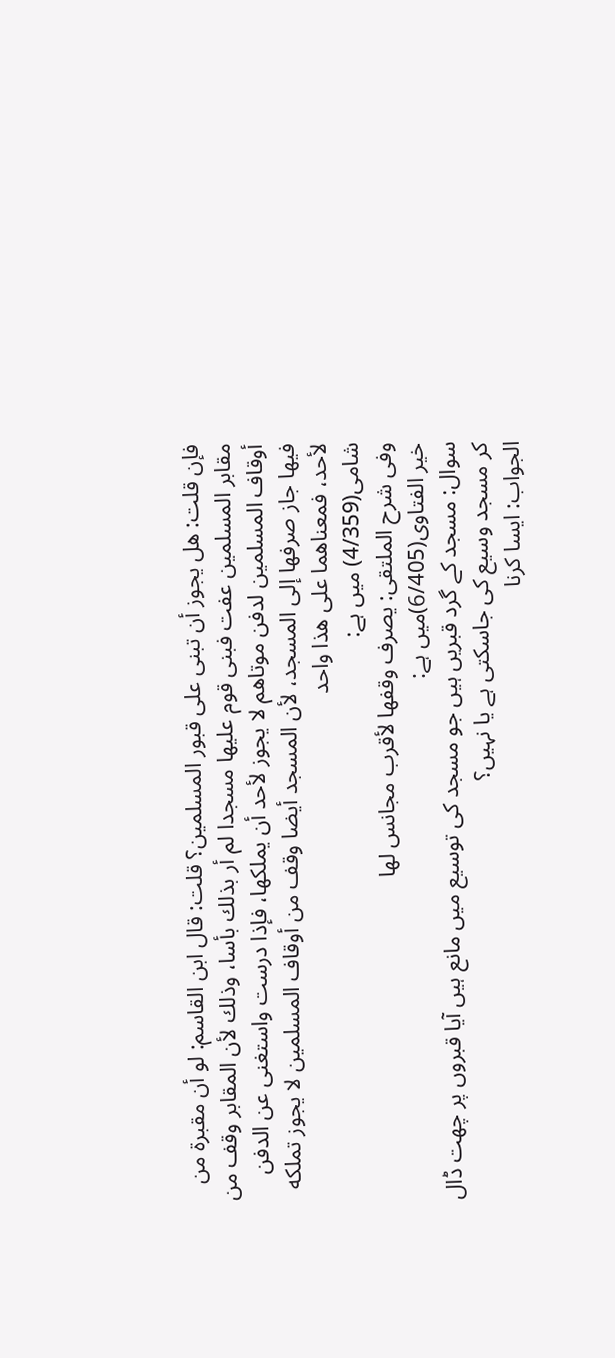فإن قلت: هل يجوز أن تبنى على قبور المسلمين؟ قلت: قال ابن القاسم: لو أن مقبرة من مقابر المسلمين عفت فبنى قوم عليها مسجدا لم أر بذلك بأسا، وذلك لأن المقابر وقف من أوقاف المسلمين لدفن موتاهم لا يجوز لأحد أن يملكها، فإذا درست واستغنى عن الدفن فيها جاز صرفها إلى المسجد، لأن المسجد أيضا وقف من أوقاف المسلمين لا يجوز تملكه لأحد، فمعناهما على هذا واحد
شامی(4/359) میں ہے:
وفى شرح الملتقى: يصرف وقفها لأقرب مجانس لها
خیر الفتاوی(6/405)میں ہے:
سوال: مسجد کے گرد قبریں ہیں جو مسجد کی توسیع میں مانع ہیں آیا قبروں پر چھت ڈال کر مسجد وسیع کی جاسکتی ہے یا نہیں؟
الجواب: ایسا کرنا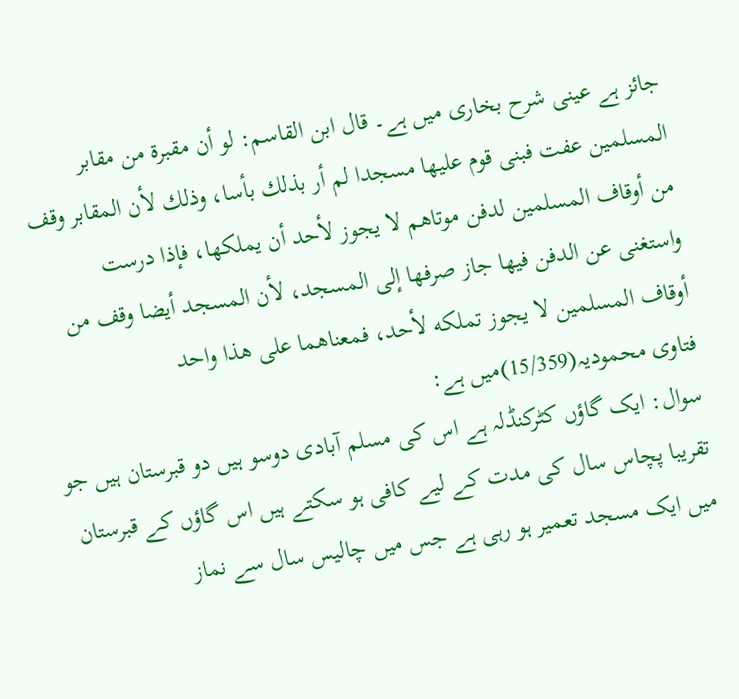جائز ہے عینی شرح بخاری میں ہے۔ قال ابن القاسم: لو أن مقبرة من مقابر المسلمين عفت فبنى قوم عليها مسجدا لم أر بذلك بأسا، وذلك لأن المقابر وقف من أوقاف المسلمين لدفن موتاهم لا يجوز لأحد أن يملكها، فإذا درست واستغنى عن الدفن فيها جاز صرفها إلى المسجد، لأن المسجد أيضا وقف من أوقاف المسلمين لا يجوز تملكه لأحد، فمعناهما على هذا واحد
فتاوی محمودیہ(15/359)میں ہے:
سوال: ایک گاؤں کٹرکنڈلہ ہے اس کی مسلم آبادی دوسو ہیں دو قبرستان ہیں جو تقریبا پچاس سال کی مدت کے لیے کافی ہو سکتے ہیں اس گاؤں کے قبرستان میں ایک مسجد تعمیر ہو رہی ہے جس میں چالیس سال سے نماز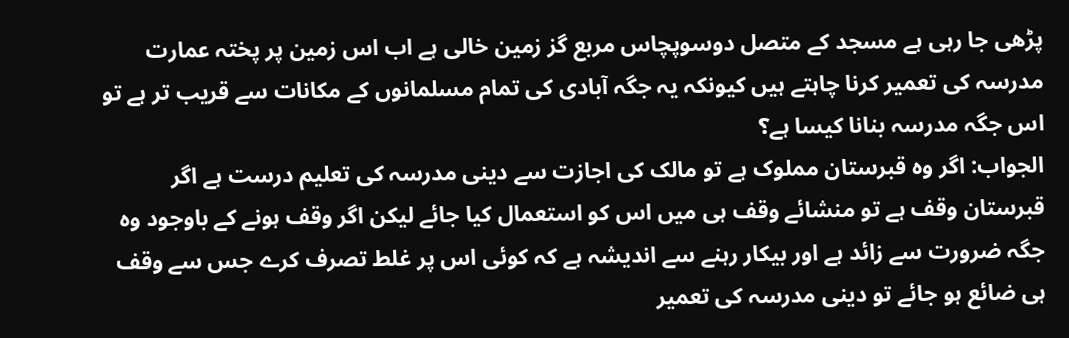پڑھی جا رہی ہے مسجد کے متصل دوسوپچاس مربع گز زمین خالی ہے اب اس زمین پر پختہ عمارت مدرسہ کی تعمیر کرنا چاہتے ہیں کیونکہ یہ جگہ آبادی کی تمام مسلمانوں کے مکانات سے قریب تر ہے تو اس جگہ مدرسہ بنانا کیسا ہے؟
الجواب: اگر وہ قبرستان مملوک ہے تو مالک کی اجازت سے دینی مدرسہ کی تعلیم درست ہے اگر قبرستان وقف ہے تو منشائے وقف ہی میں اس کو استعمال کیا جائے لیکن اگر وقف ہونے کے باوجود وہ جگہ ضرورت سے زائد ہے اور بیکار رہنے سے اندیشہ ہے کہ کوئی اس پر غلط تصرف کرے جس سے وقف ہی ضائع ہو جائے تو دینی مدرسہ کی تعمیر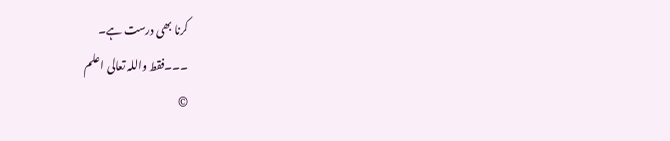کرنا بھی درست ہے۔
۔۔۔فقط واللہ تعالی اعلم
©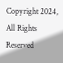Copyright 2024, All Rights Reserved